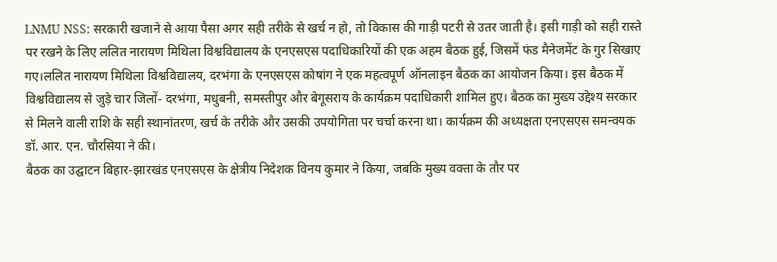LNMU NSS: सरकारी खजाने से आया पैसा अगर सही तरीके से खर्च न हो, तो विकास की गाड़ी पटरी से उतर जाती है। इसी गाड़ी को सही रास्ते पर रखने के लिए ललित नारायण मिथिला विश्वविद्यालय के एनएसएस पदाधिकारियों की एक अहम बैठक हुई, जिसमें फंड मैनेजमेंट के गुर सिखाए गए।ललित नारायण मिथिला विश्वविद्यालय, दरभंगा के एनएसएस कोषांग ने एक महत्वपूर्ण ऑनलाइन बैठक का आयोजन किया। इस बैठक में विश्वविद्यालय से जुड़े चार जिलों- दरभंगा, मधुबनी, समस्तीपुर और बेगूसराय के कार्यक्रम पदाधिकारी शामिल हुए। बैठक का मुख्य उद्देश्य सरकार से मिलने वाली राशि के सही स्थानांतरण, खर्च के तरीके और उसकी उपयोगिता पर चर्चा करना था। कार्यक्रम की अध्यक्षता एनएसएस समन्वयक डॉ. आर. एन. चौरसिया ने की।
बैठक का उद्घाटन बिहार-झारखंड एनएसएस के क्षेत्रीय निदेशक विनय कुमार ने किया, जबकि मुख्य वक्ता के तौर पर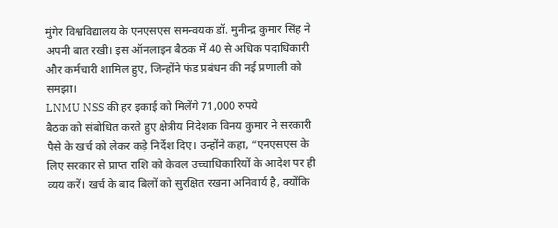मुंगेर विश्वविद्यालय के एनएसएस समन्वयक डॉ. मुनीन्द्र कुमार सिंह ने अपनी बात रखी। इस ऑनलाइन बैठक में 40 से अधिक पदाधिकारी और कर्मचारी शामिल हुए, जिन्होंने फंड प्रबंधन की नई प्रणाली को समझा।
LNMU NSS की हर इकाई को मिलेंगे 71,000 रुपये
बैठक को संबोधित करते हुए क्षेत्रीय निदेशक विनय कुमार ने सरकारी पैसे के खर्च को लेकर कड़े निर्देश दिए। उन्होंने कहा, “एनएसएस के लिए सरकार से प्राप्त राशि को केवल उच्चाधिकारियों के आदेश पर ही व्यय करें। खर्च के बाद बिलों को सुरक्षित रखना अनिवार्य है, क्योंकि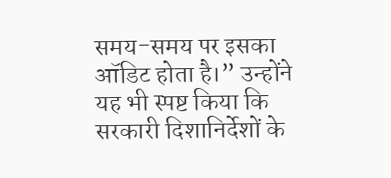समय-समय पर इसका ऑडिट होता है।” उन्होंने यह भी स्पष्ट किया कि सरकारी दिशानिर्देशों के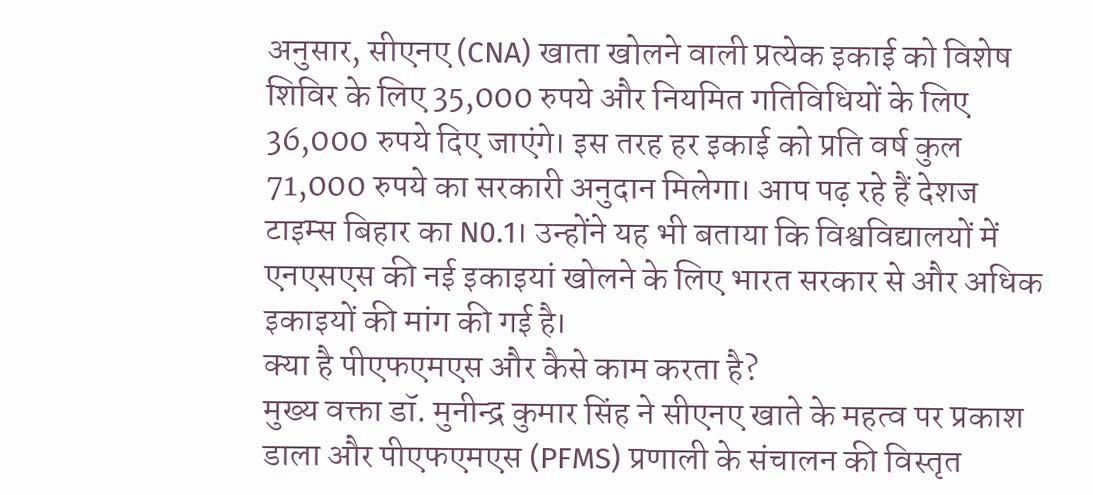अनुसार, सीएनए (CNA) खाता खोलने वाली प्रत्येक इकाई को विशेष शिविर के लिए 35,000 रुपये और नियमित गतिविधियों के लिए 36,000 रुपये दिए जाएंगे। इस तरह हर इकाई को प्रति वर्ष कुल 71,000 रुपये का सरकारी अनुदान मिलेगा। आप पढ़ रहे हैं देशज टाइम्स बिहार का N0.1। उन्होंने यह भी बताया कि विश्वविद्यालयों में एनएसएस की नई इकाइयां खोलने के लिए भारत सरकार से और अधिक इकाइयों की मांग की गई है।
क्या है पीएफएमएस और कैसे काम करता है?
मुख्य वक्ता डॉ. मुनीन्द्र कुमार सिंह ने सीएनए खाते के महत्व पर प्रकाश डाला और पीएफएमएस (PFMS) प्रणाली के संचालन की विस्तृत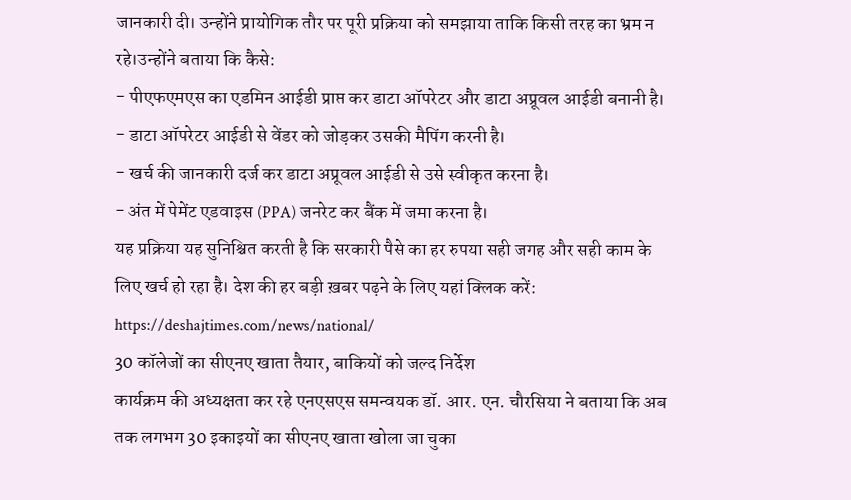जानकारी दी। उन्होंने प्रायोगिक तौर पर पूरी प्रक्रिया को समझाया ताकि किसी तरह का भ्रम न रहे।उन्होंने बताया कि कैसे:
- पीएफएमएस का एडमिन आईडी प्राप्त कर डाटा ऑपरेटर और डाटा अप्रूवल आईडी बनानी है।
- डाटा ऑपरेटर आईडी से वेंडर को जोड़कर उसकी मैपिंग करनी है।
- खर्च की जानकारी दर्ज कर डाटा अप्रूवल आईडी से उसे स्वीकृत करना है।
- अंत में पेमेंट एडवाइस (PPA) जनरेट कर बैंक में जमा करना है।
यह प्रक्रिया यह सुनिश्चित करती है कि सरकारी पैसे का हर रुपया सही जगह और सही काम के लिए खर्च हो रहा है। देश की हर बड़ी ख़बर पढ़ने के लिए यहां क्लिक करें: https://deshajtimes.com/news/national/
30 कॉलेजों का सीएनए खाता तैयार, बाकियों को जल्द निर्देश
कार्यक्रम की अध्यक्षता कर रहे एनएसएस समन्वयक डॉ. आर. एन. चौरसिया ने बताया कि अब तक लगभग 30 इकाइयों का सीएनए खाता खोला जा चुका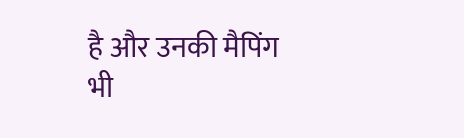है और उनकी मैपिंग भी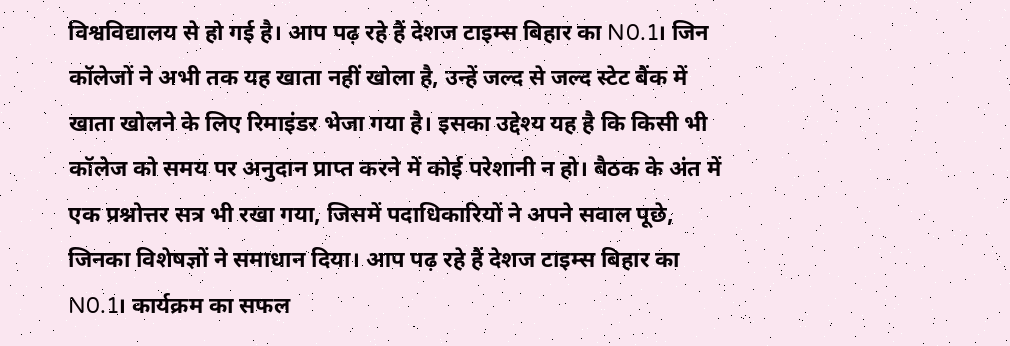विश्वविद्यालय से हो गई है। आप पढ़ रहे हैं देशज टाइम्स बिहार का N0.1। जिन कॉलेजों ने अभी तक यह खाता नहीं खोला है, उन्हें जल्द से जल्द स्टेट बैंक में खाता खोलने के लिए रिमाइंडर भेजा गया है। इसका उद्देश्य यह है कि किसी भी कॉलेज को समय पर अनुदान प्राप्त करने में कोई परेशानी न हो। बैठक के अंत में एक प्रश्नोत्तर सत्र भी रखा गया, जिसमें पदाधिकारियों ने अपने सवाल पूछे, जिनका विशेषज्ञों ने समाधान दिया। आप पढ़ रहे हैं देशज टाइम्स बिहार का N0.1। कार्यक्रम का सफल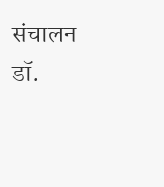संचालन डॉ.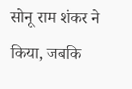सोनू राम शंकर ने किया, जबकि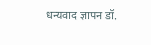धन्यवाद ज्ञापन डॉ.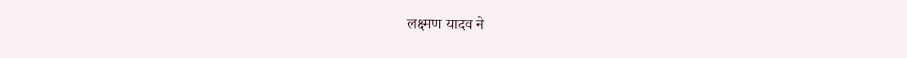लक्ष्मण यादव ने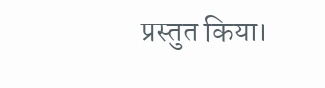प्रस्तुत किया।